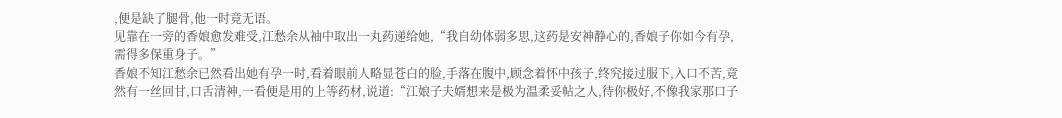,便是缺了腿骨,他一时竟无语。
见靠在一旁的香娘愈发难受,江愁余从袖中取出一丸药递给她,“我自幼体弱多思,这药是安神静心的,香娘子你如今有孕,需得多保重身子。”
香娘不知江愁余已然看出她有孕一时,看着眼前人略显苍白的脸,手落在腹中,顾念着怀中孩子,终究接过服下,入口不苦,竟然有一丝回甘,口舌清神,一看便是用的上等药材,说道:“江娘子夫婿想来是极为温柔妥帖之人,待你极好,不像我家那口子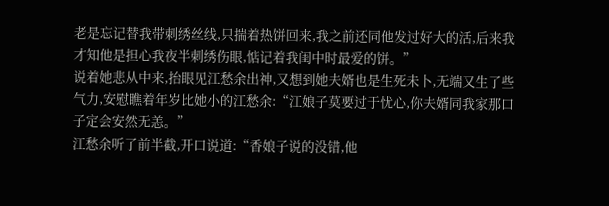老是忘记替我带刺绣丝线,只揣着热饼回来,我之前还同他发过好大的活,后来我才知他是担心我夜半刺绣伤眼,惦记着我闺中时最爱的饼。”
说着她悲从中来,抬眼见江愁余出神,又想到她夫婿也是生死未卜,无端又生了些气力,安慰瞧着年岁比她小的江愁余:“江娘子莫要过于忧心,你夫婿同我家那口子定会安然无恙。”
江愁余听了前半截,开口说道:“香娘子说的没错,他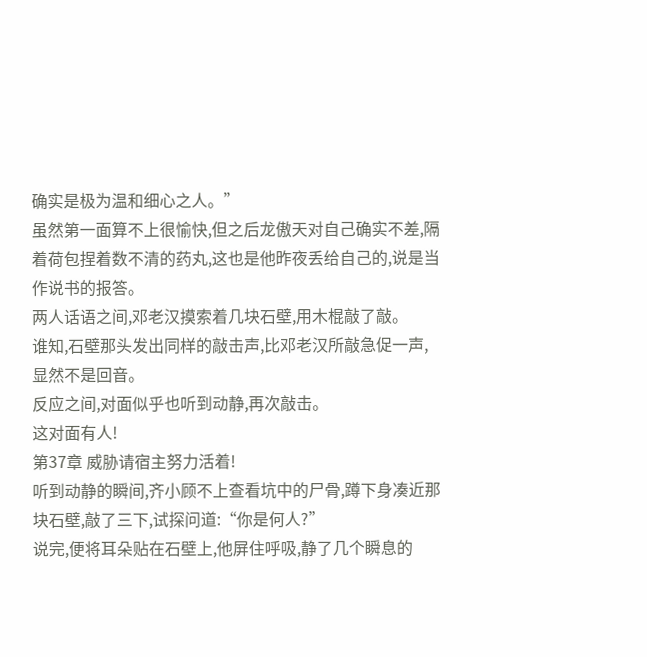确实是极为温和细心之人。”
虽然第一面算不上很愉快,但之后龙傲天对自己确实不差,隔着荷包捏着数不清的药丸,这也是他昨夜丢给自己的,说是当作说书的报答。
两人话语之间,邓老汉摸索着几块石壁,用木棍敲了敲。
谁知,石壁那头发出同样的敲击声,比邓老汉所敲急促一声,显然不是回音。
反应之间,对面似乎也听到动静,再次敲击。
这对面有人!
第37章 威胁请宿主努力活着!
听到动静的瞬间,齐小顾不上查看坑中的尸骨,蹲下身凑近那块石壁,敲了三下,试探问道:“你是何人?”
说完,便将耳朵贴在石壁上,他屏住呼吸,静了几个瞬息的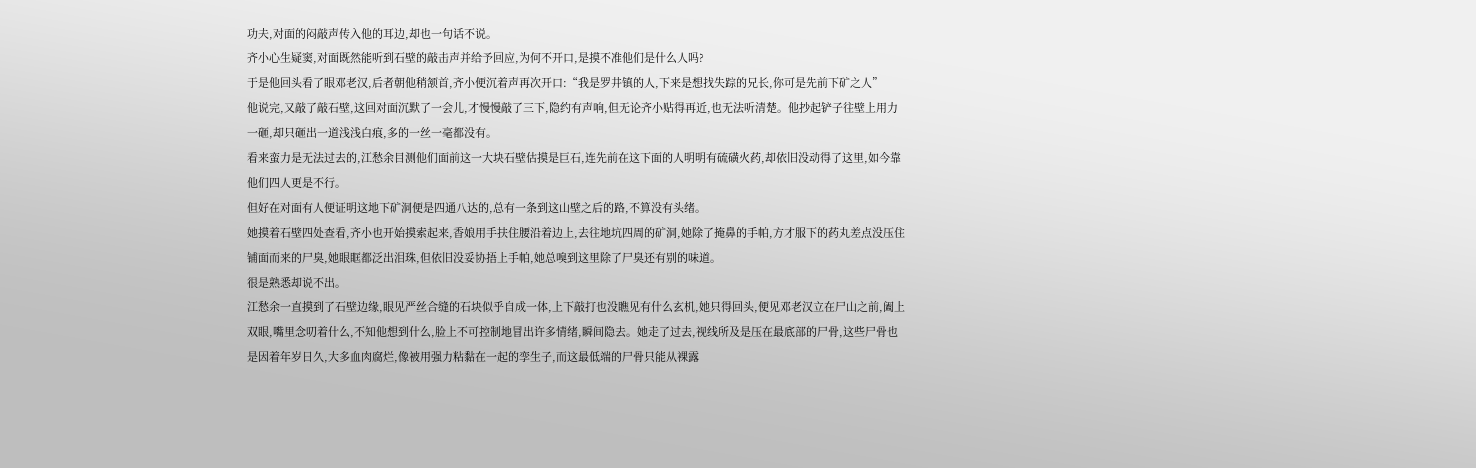功夫,对面的闷敲声传入他的耳边,却也一句话不说。
齐小心生疑窦,对面既然能听到石壁的敲击声并给予回应,为何不开口,是摸不准他们是什么人吗?
于是他回头看了眼邓老汉,后者朝他稍颔首,齐小便沉着声再次开口:“我是罗井镇的人,下来是想找失踪的兄长,你可是先前下矿之人”
他说完,又敲了敲石壁,这回对面沉默了一会儿,才慢慢敲了三下,隐约有声响,但无论齐小贴得再近,也无法听清楚。他抄起铲子往壁上用力一砸,却只砸出一道浅浅白痕,多的一丝一毫都没有。
看来蛮力是无法过去的,江愁余目测他们面前这一大块石壁估摸是巨石,连先前在这下面的人明明有硫磺火药,却依旧没动得了这里,如今靠他们四人更是不行。
但好在对面有人便证明这地下矿洞便是四通八达的,总有一条到这山壁之后的路,不算没有头绪。
她摸着石壁四处查看,齐小也开始摸索起来,香娘用手扶住腰沿着边上,去往地坑四周的矿洞,她除了掩鼻的手帕,方才服下的药丸差点没压住铺面而来的尸臭,她眼眶都泛出泪珠,但依旧没妥协捂上手帕,她总嗅到这里除了尸臭还有别的味道。
很是熟悉却说不出。
江愁余一直摸到了石壁边缘,眼见严丝合缝的石块似乎自成一体,上下敲打也没瞧见有什么玄机,她只得回头,便见邓老汉立在尸山之前,阖上双眼,嘴里念叨着什么,不知他想到什么,脸上不可控制地冒出许多情绪,瞬间隐去。她走了过去,视线所及是压在最底部的尸骨,这些尸骨也是因着年岁日久,大多血肉腐烂,像被用强力粘黏在一起的孪生子,而这最低端的尸骨只能从裸露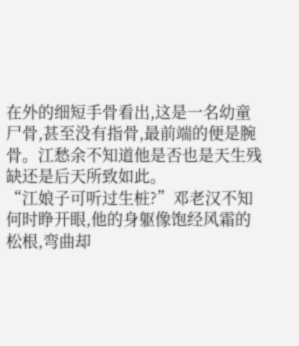在外的细短手骨看出,这是一名幼童尸骨,甚至没有指骨,最前端的便是腕骨。江愁余不知道他是否也是天生残缺还是后天所致如此。
“江娘子可听过生桩?”邓老汉不知何时睁开眼,他的身躯像饱经风霜的松根,弯曲却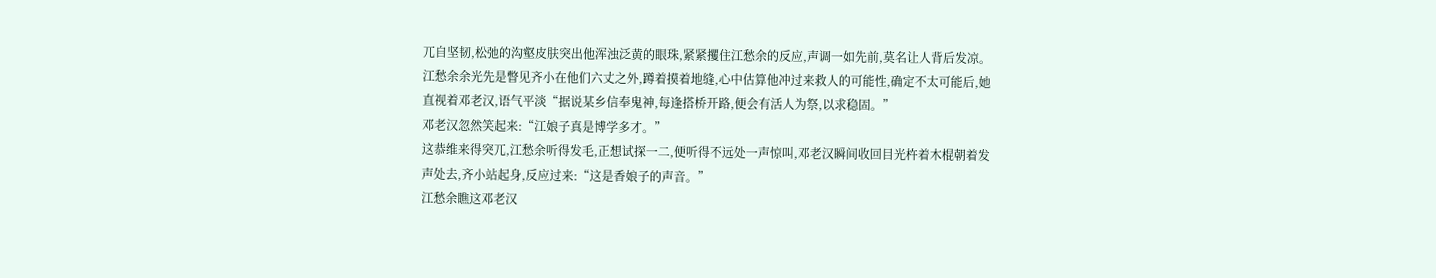兀自坚韧,松弛的沟壑皮肤突出他浑浊泛黄的眼珠,紧紧攫住江愁余的反应,声调一如先前,莫名让人背后发凉。
江愁余余光先是瞥见齐小在他们六丈之外,蹲着摸着地缝,心中估算他冲过来救人的可能性,确定不太可能后,她直视着邓老汉,语气平淡“据说某乡信奉鬼神,每逢搭桥开路,便会有活人为祭,以求稳固。”
邓老汉忽然笑起来:“江娘子真是博学多才。”
这恭维来得突兀,江愁余听得发毛,正想试探一二,便听得不远处一声惊叫,邓老汉瞬间收回目光杵着木棍朝着发声处去,齐小站起身,反应过来:“这是香娘子的声音。”
江愁余瞧这邓老汉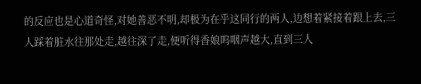的反应也是心道奇怪,对她善恶不明,却极为在乎这同行的两人,边想着紧接着跟上去,三人踩着脏水往那处走,越往深了走,便听得香娘呜咽声越大,直到三人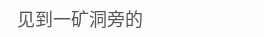见到一矿洞旁的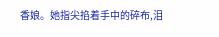香娘。她指尖掐着手中的碎布,泪